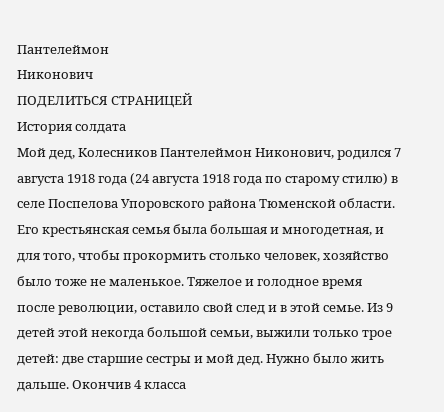Пантелеймон
Никонович
ПОДЕЛИТЬСЯ СТРАНИЦЕЙ
История солдата
Мой дед, Колесников Пантелеймон Никонович, родился 7 августа 1918 года (24 августа 1918 года по старому стилю) в селе Поспелова Упоровского района Тюменской области. Его крестьянская семья была большая и многодетная, и для того, чтобы прокормить столько человек, хозяйство было тоже не маленькое. Тяжелое и голодное время после революции, оставило свой след и в этой семье. Из 9 детей этой некогда большой семьи, выжили только трое детей: две старшие сестры и мой дед. Нужно было жить дальше. Окончив 4 класса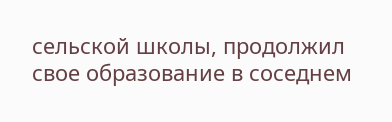сельской школы, продолжил свое образование в соседнем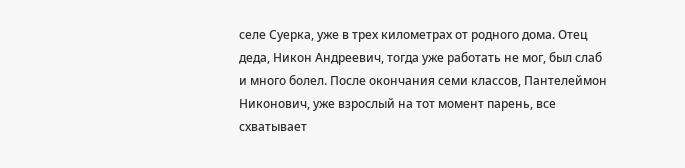селе Суерка, уже в трех километрах от родного дома. Отец деда, Никон Андреевич, тогда уже работать не мог, был слаб и много болел. После окончания семи классов, Пантелеймон Никонович, уже взрослый на тот момент парень, все схватывает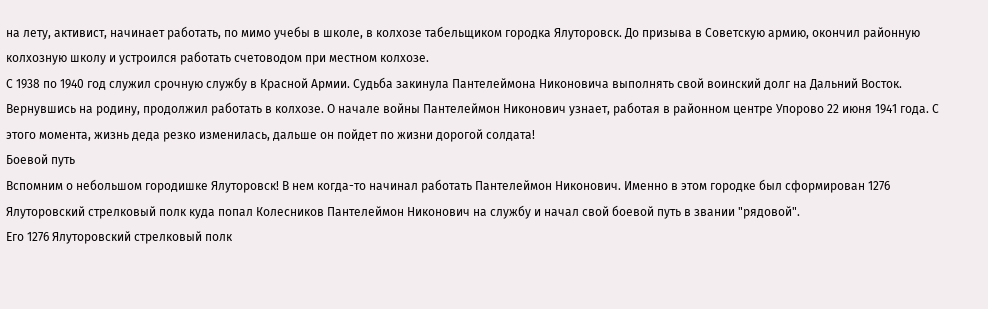на лету, активист, начинает работать, по мимо учебы в школе, в колхозе табельщиком городка Ялуторовск. До призыва в Советскую армию, окончил районную колхозную школу и устроился работать счетоводом при местном колхозе.
С 1938 по 1940 год служил срочную службу в Красной Армии. Судьба закинула Пантелеймона Никоновича выполнять свой воинский долг на Дальний Восток.
Вернувшись на родину, продолжил работать в колхозе. О начале войны Пантелеймон Никонович узнает, работая в районном центре Упорово 22 июня 1941 года. С этого момента, жизнь деда резко изменилась, дальше он пойдет по жизни дорогой солдата!
Боевой путь
Вспомним о небольшом городишке Ялуторовск! В нем когда-то начинал работать Пантелеймон Никонович. Именно в этом городке был сформирован 1276 Ялуторовский стрелковый полк куда попал Колесников Пантелеймон Никонович на службу и начал свой боевой путь в звании "рядовой".
Его 1276 Ялуторовский стрелковый полк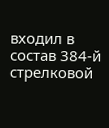входил в состав 384-й стрелковой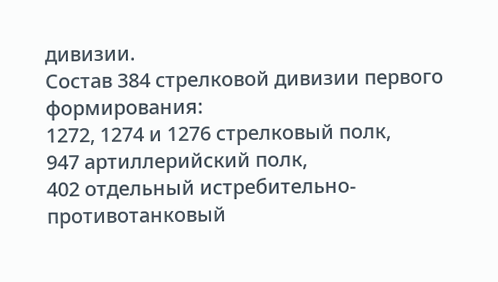дивизии.
Состав 384 стрелковой дивизии первого формирования:
1272, 1274 и 1276 стрелковый полк,
947 артиллерийский полк,
402 отдельный истребительно-противотанковый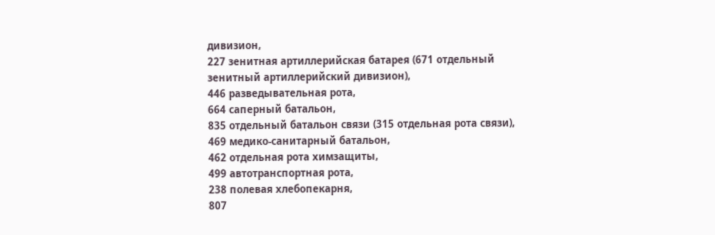дивизион,
227 зенитная артиллерийская батарея (671 отдельный зенитный артиллерийский дивизион),
446 разведывательная рота,
664 саперный батальон,
835 отдельный батальон связи (315 отдельная рота связи),
469 медико-санитарный батальон,
462 отдельная рота химзащиты,
499 автотранспортная рота,
238 полевая хлебопекарня,
807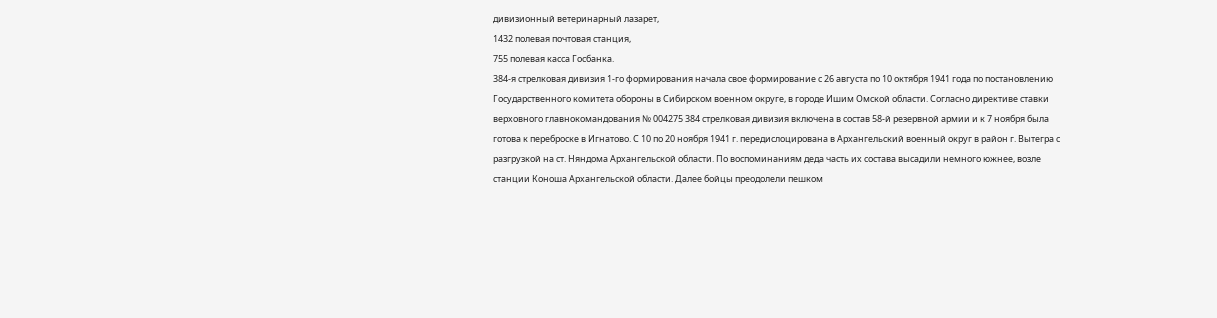дивизионный ветеринарный лазарет,
1432 полевая почтовая станция,
755 полевая касса Госбанка.
384-я стрелковая дивизия 1-го формирования начала свое формирование с 26 августа по 10 октября 1941 года по постановлению Государственного комитета обороны в Сибирском военном округе, в городе Ишим Омской области. Согласно директиве ставки верховного главнокомандования № 004275 384 стрелковая дивизия включена в состав 58-й резервной армии и к 7 ноября была готова к переброске в Игнатово. С 10 по 20 ноября 1941 г. передислоцирована в Архангельский военный округ в район г. Вытегра с разгрузкой на ст. Няндома Архангельской области. По воспоминаниям деда часть их состава высадили немного южнее, возле станции Коноша Архангельской области. Далее бойцы преодолели пешком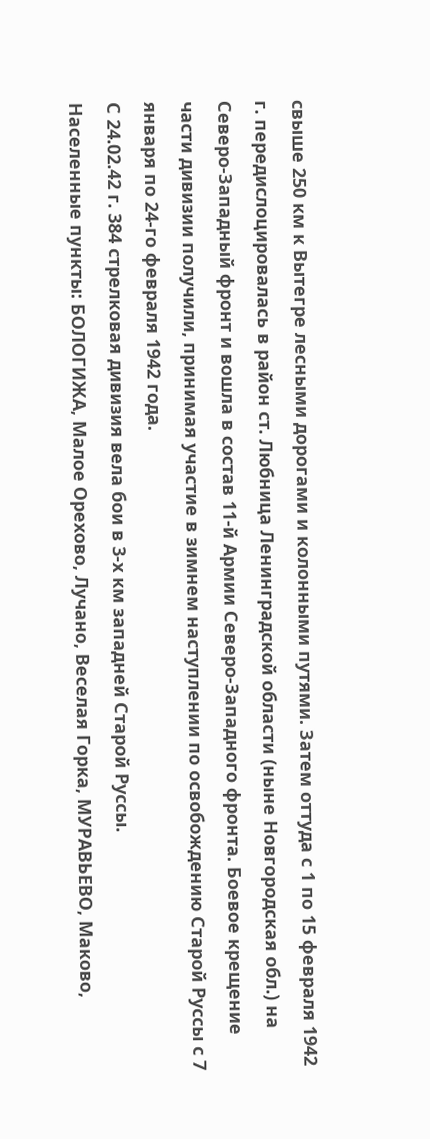свыше 250 км к Вытегре лесными дорогами и колонными путями. Затем оттуда с 1 по 15 февраля 1942 г. передислоцировалась в район ст. Любница Ленинградской области (ныне Новгородская обл.) на Северо-Западный фронт и вошла в состав 11-й Армии Северо-Западного фронта. Боевое крещение части дивизии получили, принимая участие в зимнем наступлении по освобождению Старой Руссы с 7 января по 24-го февраля 1942 года.
С 24.02.42 г. 384 стрелковая дивизия вела бои в 3-х км западней Старой Руссы.
Населенные пункты: БОЛОГИЖА, Малое Орехово, Лучано, Веселая Горка, МУРАВЬЕВО, Маково,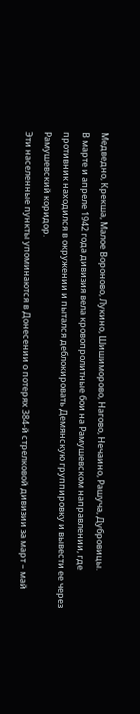Медведно, Крекша, Малое Вороново, Лукино, Шишиморово, Нагово, Нечаино, Рашуча, Дубровицы.
В марте и апреле 1942 года дивизия вела кровопролитные бои на Рамушевском направлении, где противник находился в окружении и пытался деблокировать Демянскую группировку и вывести ее через Рамушевский коридор.
Эти населенные пункты упоминаются в Донесении о потерях 384-й стрелковой дивизии за март – май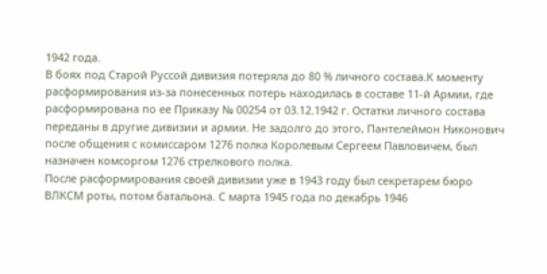1942 года.
В боях под Старой Руссой дивизия потеряла до 80 % личного состава.К моменту расформирования из-за понесенных потерь находилась в составе 11-й Армии, где расформирована по ее Приказу № 00254 от 03.12.1942 г. Остатки личного состава переданы в другие дивизии и армии. Не задолго до этого, Пантелеймон Никонович после общения с комиссаром 1276 полка Королевым Сергеем Павловичем, был назначен комсоргом 1276 стрелкового полка.
После расформирования своей дивизии уже в 1943 году был секретарем бюро ВЛКСМ роты, потом батальона. С марта 1945 года по декабрь 1946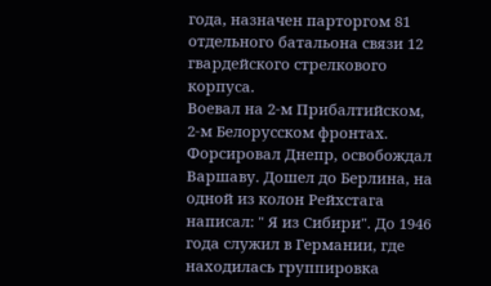года, назначен парторгом 81 отдельного батальона связи 12 гвардейского стрелкового корпуса.
Воевал на 2-м Прибалтийском, 2-м Белорусском фронтах. Форсировал Днепр, освобождал Варшаву. Дошел до Берлина, на одной из колон Рейхстага написал: " Я из Сибири". До 1946 года служил в Германии, где находилась группировка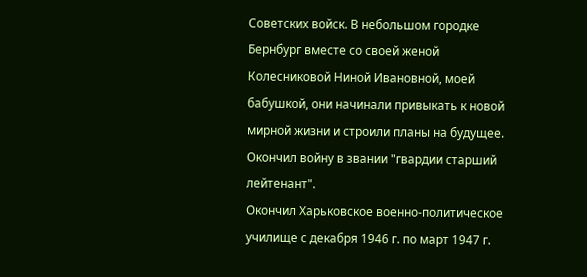Советских войск. В небольшом городке Бернбург вместе со своей женой Колесниковой Ниной Ивановной, моей бабушкой, они начинали привыкать к новой мирной жизни и строили планы на будущее. Окончил войну в звании "гвардии старший лейтенант".
Окончил Харьковское военно-политическое училище с декабря 1946 г. по март 1947 г.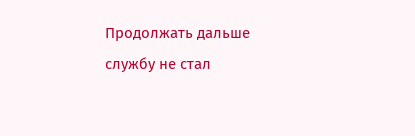Продолжать дальше службу не стал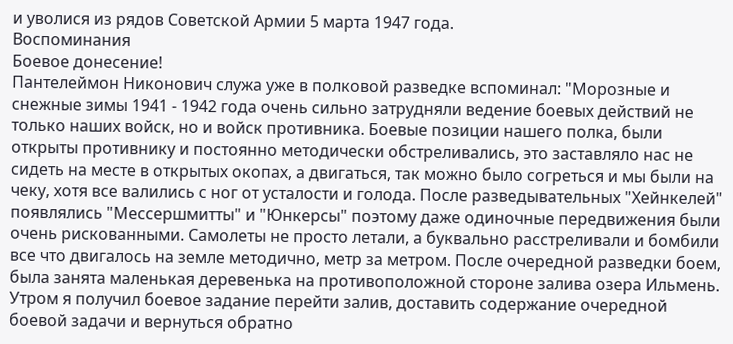и уволися из рядов Советской Армии 5 марта 1947 года.
Воспоминания
Боевое донесение!
Пантелеймон Никонович служа уже в полковой разведке вспоминал: "Морозные и снежные зимы 1941 - 1942 года очень сильно затрудняли ведение боевых действий не только наших войск, но и войск противника. Боевые позиции нашего полка, были открыты противнику и постоянно методически обстреливались, это заставляло нас не сидеть на месте в открытых окопах, а двигаться, так можно было согреться и мы были на чеку, хотя все валились с ног от усталости и голода. После разведывательных "Хейнкелей" появлялись "Мессершмитты" и "Юнкерсы" поэтому даже одиночные передвижения были очень рискованными. Самолеты не просто летали, а буквально расстреливали и бомбили все что двигалось на земле методично, метр за метром. После очередной разведки боем, была занята маленькая деревенька на противоположной стороне залива озера Ильмень. Утром я получил боевое задание перейти залив, доставить содержание очередной боевой задачи и вернуться обратно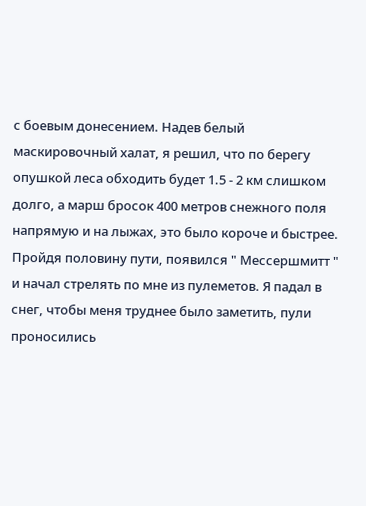с боевым донесением. Надев белый маскировочный халат, я решил, что по берегу опушкой леса обходить будет 1.5 - 2 км слишком долго, а марш бросок 400 метров снежного поля напрямую и на лыжах, это было короче и быстрее. Пройдя половину пути, появился " Мессершмитт " и начал стрелять по мне из пулеметов. Я падал в снег, чтобы меня труднее было заметить, пули проносились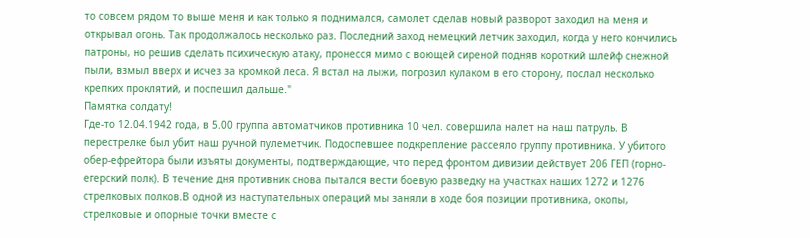то совсем рядом то выше меня и как только я поднимался, самолет сделав новый разворот заходил на меня и открывал огонь. Так продолжалось несколько раз. Последний заход немецкий летчик заходил, когда у него кончились патроны, но решив сделать психическую атаку, пронесся мимо с воющей сиреной подняв короткий шлейф снежной пыли, взмыл вверх и исчез за кромкой леса. Я встал на лыжи, погрозил кулаком в его сторону, послал несколько крепких проклятий, и поспешил дальше."
Памятка солдату!
Где-то 12.04.1942 года, в 5.00 группа автоматчиков противника 10 чел. совершила налет на наш патруль. В перестрелке был убит наш ручной пулеметчик. Подоспевшее подкрепление рассеяло группу противника. У убитого обер-ефрейтора были изъяты документы, подтверждающие, что перед фронтом дивизии действует 206 ГЕП (горно-егерский полк). В течение дня противник снова пытался вести боевую разведку на участках наших 1272 и 1276 стрелковых полков.В одной из наступательных операций мы заняли в ходе боя позиции противника, окопы, стрелковые и опорные точки вместе с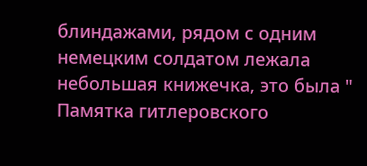блиндажами, рядом с одним немецким солдатом лежала небольшая книжечка, это была " Памятка гитлеровского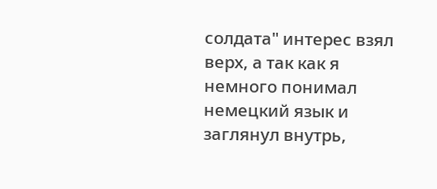солдата" интерес взял верх, а так как я немного понимал немецкий язык и заглянул внутрь,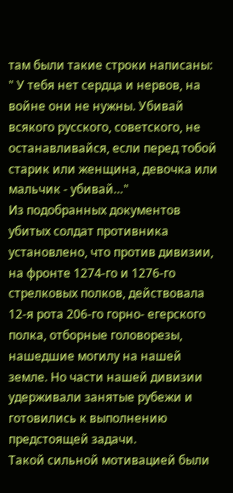там были такие строки написаны: " У тебя нет сердца и нервов, на войне они не нужны. Убивай всякого русского, советского, не останавливайся, если перед тобой старик или женщина, девочка или мальчик - убивай…"
Из подобранных документов убитых солдат противника установлено, что против дивизии, на фронте 1274-го и 1276-го стрелковых полков, действовала 12-я рота 206-го горно- егерского полка, отборные головорезы, нашедшие могилу на нашей земле. Но части нашей дивизии удерживали занятые рубежи и готовились к выполнению предстоящей задачи.
Такой сильной мотивацией были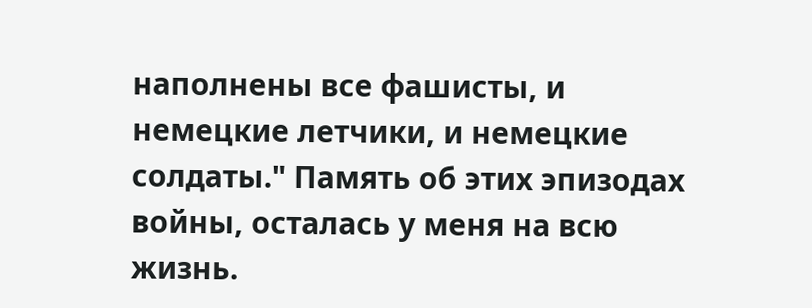наполнены все фашисты, и немецкие летчики, и немецкие солдаты." Память об этих эпизодах войны, осталась у меня на всю жизнь.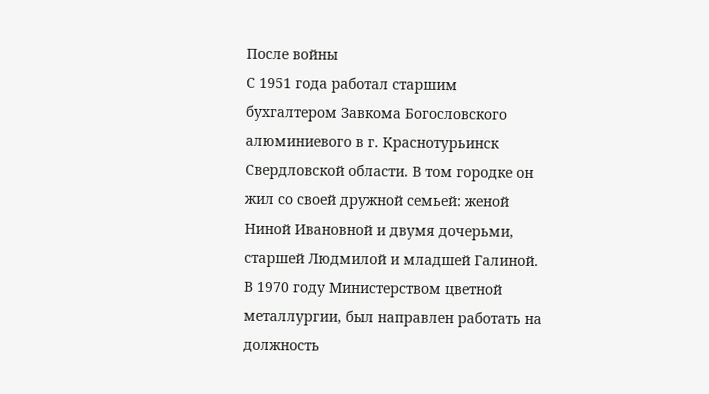После войны
С 1951 года работал старшим бухгалтером Завкома Богословского алюминиевого в г. Краснотурьинск Свердловской области. В том городке он жил со своей дружной семьей: женой Ниной Ивановной и двумя дочерьми, старшей Людмилой и младшей Галиной.
В 1970 году Министерством цветной металлургии, был направлен работать на должность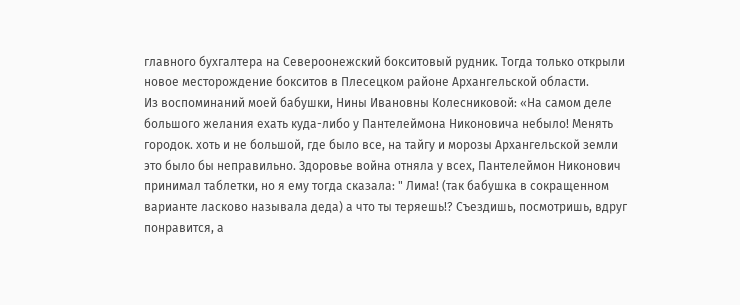главного бухгалтера на Североонежский бокситовый рудник. Тогда только открыли новое месторождение бокситов в Плесецком районе Архангельской области.
Из воспоминаний моей бабушки, Нины Ивановны Колесниковой: «На самом деле большого желания ехать куда-либо у Пантелеймона Никоновича небыло! Менять городок. хоть и не большой, где было все, на тайгу и морозы Архангельской земли это было бы неправильно. Здоровье война отняла у всех, Пантелеймон Никонович принимал таблетки, но я ему тогда сказала: " Лима! (так бабушка в сокращенном варианте ласково называла деда) а что ты теряешь!? Съездишь, посмотришь, вдруг понравится, а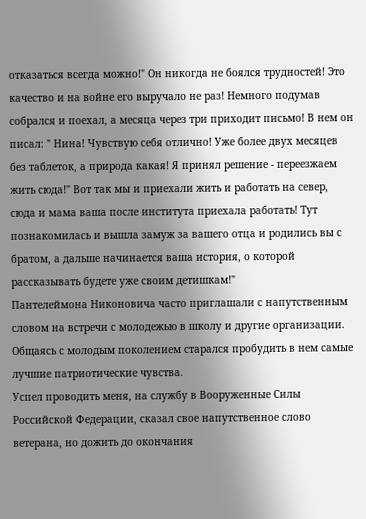отказаться всегда можно!" Он никогда не боялся трудностей! Это качество и на войне его выручало не раз! Немного подумав собрался и поехал, а месяца через три приходит письмо! В нем он писал: " Нина! Чувствую себя отлично! Уже более двух месяцев без таблеток, а природа какая! Я принял решение - переезжаем жить сюда!" Вот так мы и приехали жить и работать на север, сюда и мама ваша после института приехала работать! Тут познакомилась и вышла замуж за вашего отца и родились вы с братом, а дальше начинается ваша история, о которой рассказывать будете уже своим детишкам!"
Пантелеймона Никоновича часто приглашали с напутственным словом на встречи с молодежью в школу и другие организации. Общаясь с молодым поколением старался пробудить в нем самые лучшие патриотические чувства.
Успел проводить меня, на службу в Вооруженные Силы Российской Федерации, сказал свое напутственное слово ветерана, но дожить до окончания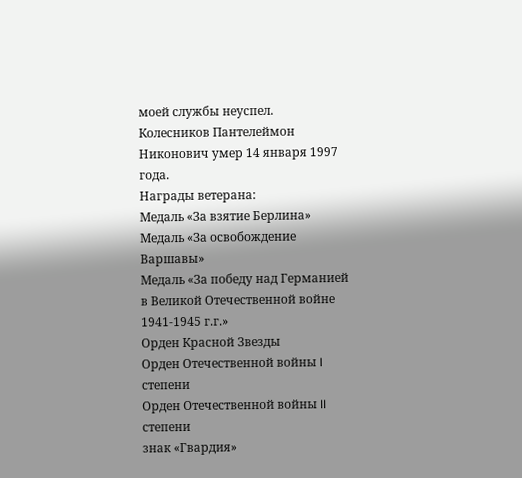моей службы неуспел.
Колесников Пантелеймон Никонович умер 14 января 1997 года.
Награды ветерана:
Медаль «За взятие Берлина»
Медаль «За освобождение Варшавы»
Медаль «За победу над Германией в Великой Отечественной войне 1941-1945 г.г.»
Орден Красной Звезды
Орден Отечественной войны I степени
Орден Отечественной войны II степени
знак «Гвардия»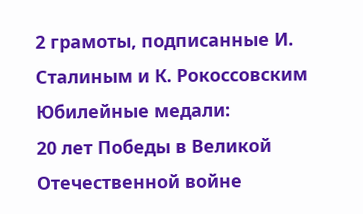2 грамоты, подписанные И. Сталиным и К. Рокоссовским
Юбилейные медали:
20 лет Победы в Великой Отечественной войне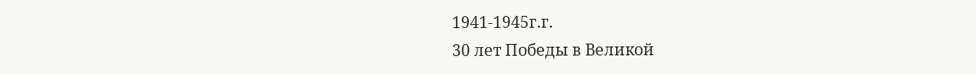1941-1945г.г.
30 лет Победы в Великой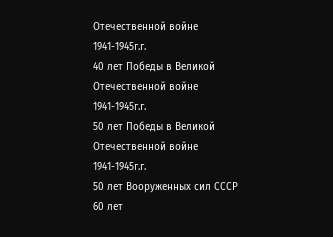Отечественной войне 1941-1945г.г.
40 лет Победы в Великой Отечественной войне 1941-1945г.г.
50 лет Победы в Великой Отечественной войне 1941-1945г.г.
50 лет Вооруженных сил СССР
60 лет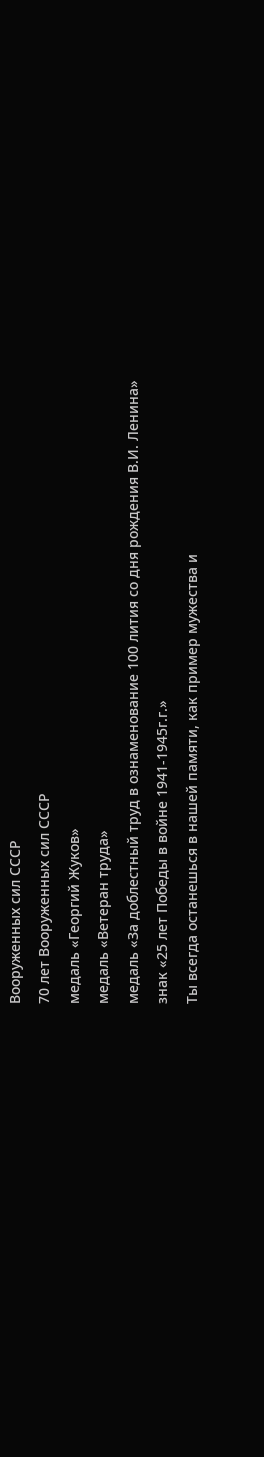Вооруженных сил СССР
70 лет Вооруженных сил СССР
медаль «Георгий Жуков»
медаль «Ветеран труда»
медаль «За доблестный труд в ознаменование 100 лития со дня рождения В.И. Ленина»
знак «25 лет Победы в войне 1941-1945г.г.»
Ты всегда останешься в нашей памяти, как пример мужества и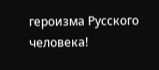героизма Русского человека!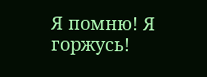Я помню! Я горжусь!